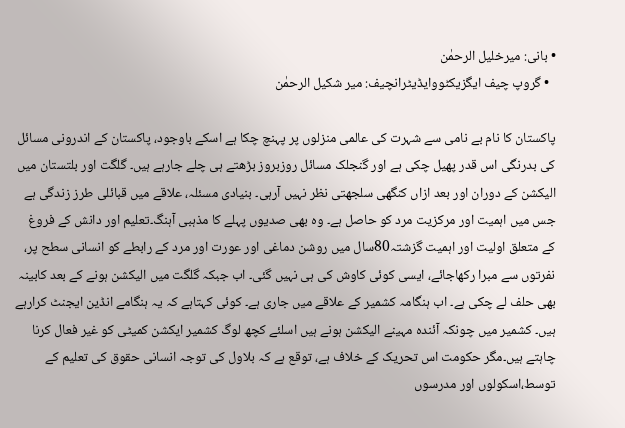• بانی: میرخلیل الرحمٰن
  • گروپ چیف ایگزیکٹووایڈیٹرانچیف: میر شکیل الرحمٰن

پاکستان کا نام بے نامی سے شہرت کی عالمی منزلوں پر پہنچ چکا ہے اسکے باوجود، پاکستان کے اندرونی مسائل کی بدرنگی اس قدر پھیل چکی ہے اور گنجلک مسائل روزبروز بڑھتے ہی چلے جارہے ہیں۔ گلگت اور بلتستان میں الیکشن کے دوران اور بعد ازاں کنگھی سلجھتی نظر نہیں آرہی۔ بنیادی مسئلہ، علاقے میں قبائلی طرز زندگی ہے جس میں اہمیت اور مرکزیت مرد کو حاصل ہے۔ وہ بھی صدیوں پہلے کا مذہبی آہنگ۔تعلیم اور دانش کے فروغ کے متعلق اولیت اور اہمیت گزشتہ80سال میں روشن دماغی اور عورت اور مرد کے رابطے کو انسانی سطح پر، نفرتوں سے مبرا رکھاجائے، ایسی کوئی کاوش کی ہی نہیں گئی۔ اب جبکہ گلگت میں الیکشن ہونے کے بعد کابینہ بھی حلف لے چکی ہے۔ اب ہنگامہ کشمیر کے علاقے میں جاری ہے۔ کوئی کہتاہے کہ یہ ہنگامے انڈین ایجنٹ کرارہے ہیں۔ کشمیر میں چونکہ آئندہ مہینے الیکشن ہونے ہیں اسلئے کچھ لوگ کشمیر ایکشن کمیٹی کو غیر فعال کرنا چاہتے ہیں۔مگر حکومت اس تحریک کے خلاف ہے، توقع ہے کہ بلاول کی توجہ انسانی حقوق کی تعلیم کے توسط،اسکولوں اور مدرسوں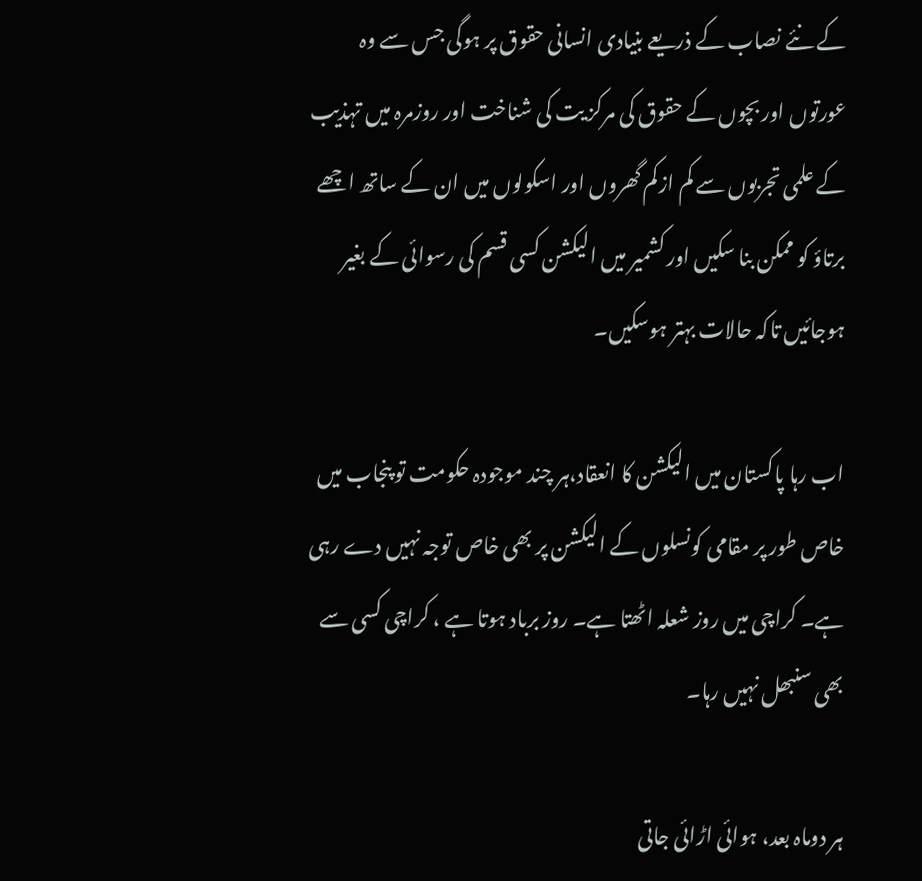کے نئے نصاب کے ذریعے بنیادی انسانی حقوق پر ہوگی جس سے وہ عورتوں اور بچوں کے حقوق کی مرکز یت کی شناخت اور روزمرہ میں تہذیب کے علمی تجربوں سے کم ازکم گھروں اور اسکولوں میں ان کے ساتھ اچھے برتاؤ کو ممکن بنا سکیں اور کشمیر میں الیکشن کسی قسم کی رسوائی کے بغیر ہوجائیں تاکہ حالات بہتر ہوسکیں۔

اب رہا پاکستان میں الیکشن کا انعقاد،ہر چند موجودہ حکومت تو پنجاب میں خاص طور پر مقامی کونسلوں کے الیکشن پر بھی خاص توجہ نہیں دے رہی ہے۔ کراچی میں روز شعلہ اٹھتا ہے۔ روز برباد ہوتا ہے ، کراچی کسی سے بھی سنبھل نہیں رہا۔

ہر دوماہ بعد، ہوائی اڑائی جاتی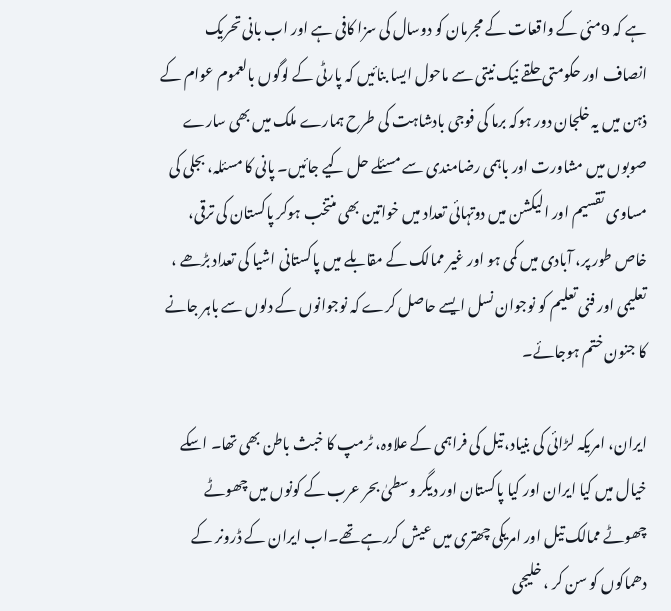ہے کہ 9مئی کے واقعات کے مجرمان کو دوسال کی سزا کافی ہے اور اب بانی تحریک انصاف اور حکومتی حلقے نیک نیتی سے ماحول ایسا بنائیں کہ پارٹی کے لوگوں بالعموم عوام کے ذہن میں یہ خلجان دور ہوکہ برما کی فوجی بادشاہت کی طرح ہمارے ملک میں بھی سارے صوبوں میں مشاورت اور باہمی رضامندی سے مسئلے حل کیے جائیں۔ پانی کا مسئلہ، بجلی کی مساوی تقسیم اور الیکشن میں دوتہائی تعداد میں خواتین بھی منتخب ہوکر پاکستان کی ترقی، خاص طور پر، آبادی میں کمی ہو اور غیر ممالک کے مقابلے میں پاکستانی اشیا کی تعداد بڑھے ، تعلیمی اور فنی تعلیم کو نوجوان نسل ایسے حاصل کرے کہ نوجوانوں کے دلوں سے باہر جانے کا جنون ختم ہوجائے۔

ایران، امریکہ لڑائی کی بنیاد، تیل کی فراہمی کے علاوہ، ٹرمپ کا خبث باطن بھی تھا۔ اسکے خیال میں کیا ایران اور کیا پاکستان اور دیگر وسطیٰ بحر عرب کے کونوں میں چھوٹے چھوٹے ممالک تیل اور امریکی چھتری میں عیش کررہے تھے۔اب ایران کے ڈرونر کے دھماکوں کو سن کر ، خلیجی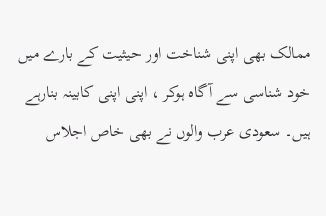ممالک بھی اپنی شناخت اور حیثیت کے بارے میں خود شناسی سے آگاہ ہوکر ، اپنی اپنی کابینہ بنارہے ہیں۔ سعودی عرب والوں نے بھی خاص اجلاس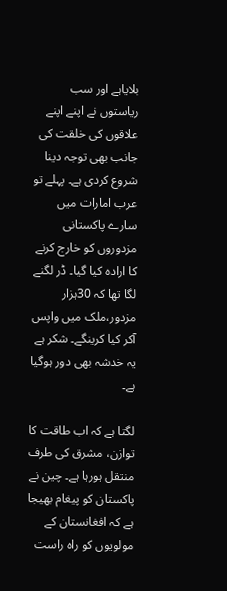بلایاہے اور سب ریاستوں نے اپنے اپنے علاقوں کی خلقت کی جانب بھی توجہ دینا شروع کردی ہے۔ پہلے تو عرب امارات میں سارے پاکستانی مزدوروں کو خارج کرنے کا ارادہ کیا گیا۔ ڈر لگنے لگا تھا کہ 30ہزار مزدور،ملک میں واپس آکر کیا کرینگے۔ شکر ہے یہ خدشہ بھی دور ہوگیا ہے۔

لگتا ہے کہ اب طاقت کا توازن، مشرق کی طرف منتقل ہورہا ہے۔ چین نے پاکستان کو پیغام بھیجا ہے کہ افغانستان کے مولویوں کو راہ راست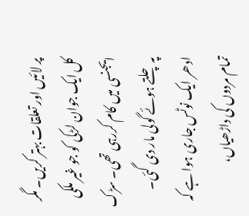پر لائیں اور تعلقات بہتر کریں۔ مگر کل ایک جوان لڑکی کو جو غیر ملکی ایجنسی میں کام کررہی تھی۔ سڑک پہ چلتے ہوئے گولی مار دی گئی۔ ادھر ایک نوٹس جاری ہوا ہے کہ تمام مردوں کی داڑھیاں،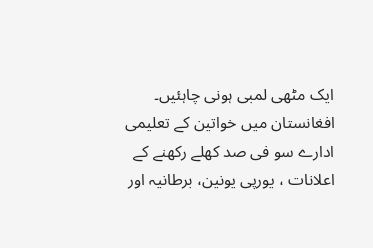ایک مٹھی لمبی ہونی چاہئیں۔ افغانستان میں خواتین کے تعلیمی ادارے سو فی صد کھلے رکھنے کے اعلانات ، یورپی یونین، برطانیہ اور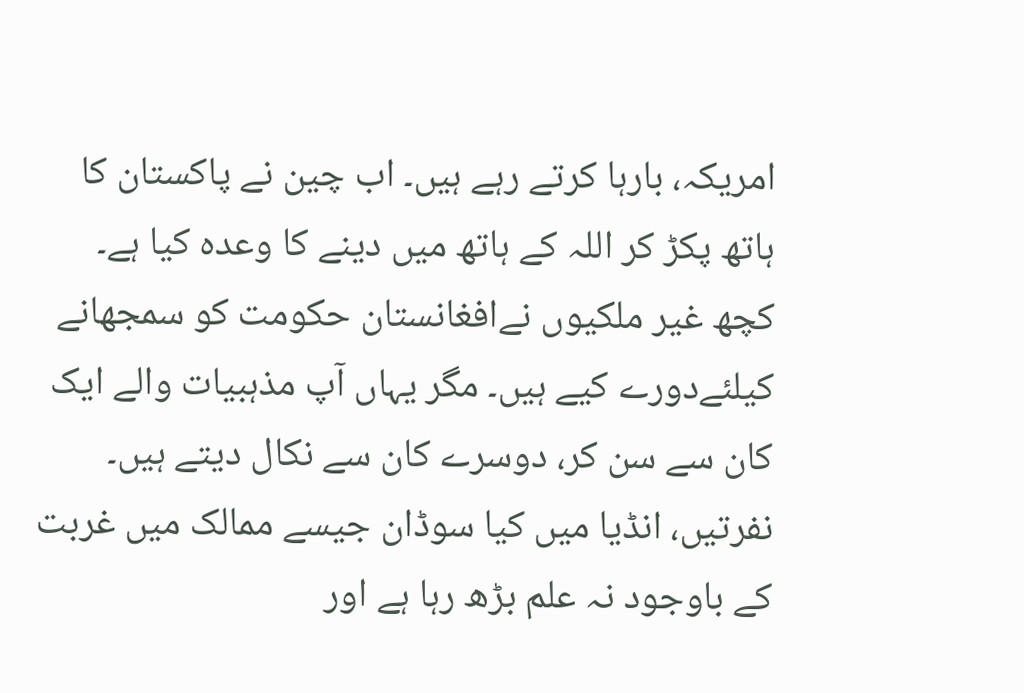امریکہ، بارہا کرتے رہے ہیں۔ اب چین نے پاکستان کا ہاتھ پکڑ کر اللہ کے ہاتھ میں دینے کا وعدہ کیا ہے۔ کچھ غیر ملکیوں نےافغانستان حکومت کو سمجھانے کیلئےدورے کیے ہیں۔ مگر یہاں آپ مذہبیات والے ایک کان سے سن کر، دوسرے کان سے نکال دیتے ہیں۔ نفرتیں، انڈیا میں کیا سوڈان جیسے ممالک میں غربت کے باوجود نہ علم بڑھ رہا ہے اور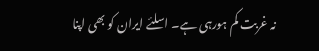نہ غربت کم ہورہی ہے۔ اسلئے ایران کو بھی اپنا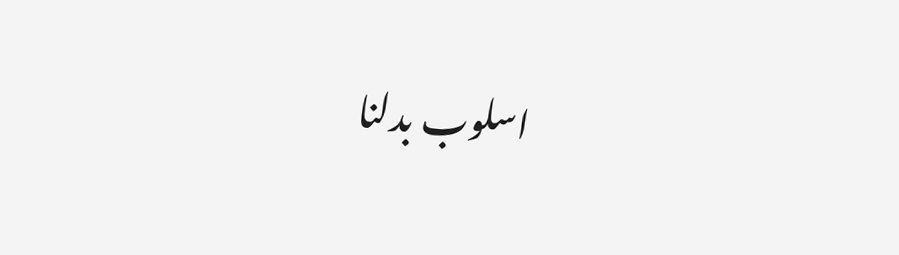اسلوب بدلنا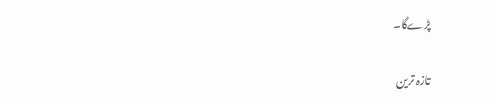پڑےگا۔

تازہ ترین